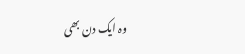وہ ایک دن بھی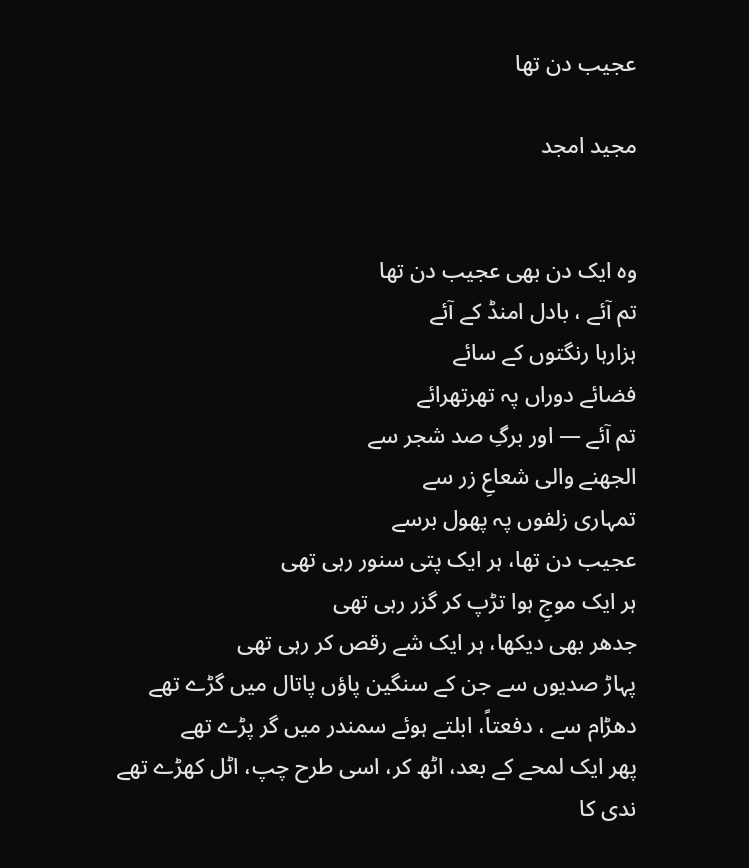عجیب دن تھا

مجید امجد


وہ ایک دن بھی عجیب دن تھا
تم آئے ، بادل امنڈ کے آئے
ہزارہا رنگتوں کے سائے
فضائے دوراں پہ تھرتھرائے
تم آئے — اور برگِ صد شجر سے
الجھنے والی شعاعِ زر سے
تمہاری زلفوں پہ پھول برسے
عجیب دن تھا، ہر ایک پتی سنور رہی تھی
ہر ایک موجِ ہوا تڑپ کر گزر رہی تھی
جدھر بھی دیکھا، ہر ایک شے رقص کر رہی تھی
پہاڑ صدیوں سے جن کے سنگین پاؤں پاتال میں گڑے تھے
دھڑام سے ، دفعتاً، ابلتے ہوئے سمندر میں گر پڑے تھے
پھر ایک لمحے کے بعد، اٹھ کر، اسی طرح چپ، اٹل کھڑے تھے
ندی کا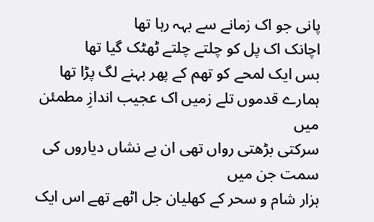پانی جو اک زمانے سے بہہ رہا تھا
اچانک اک پل کو چلتے چلتے ٹھٹک گیا تھا
بس ایک لمحے کو تھم کے پھر بہنے لگ پڑا تھا
ہمارے قدموں تلے زمیں اک عجیب اندازِ مطمئن میں
سرکتی بڑھتی رواں تھی ان بے نشاں دیاروں کی سمت جن میں
ہزار شام و سحر کے کھلیان جل اٹھے تھے اس ایک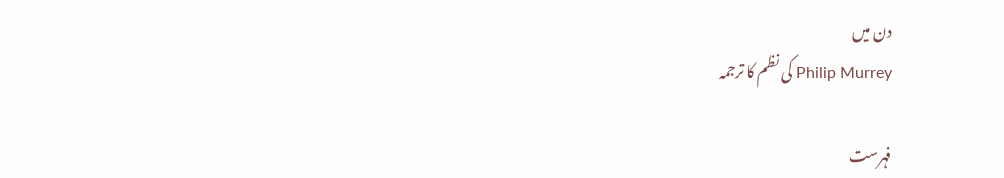دن میں
Philip Murrey کی نظم کا ترجمہ

فہرست